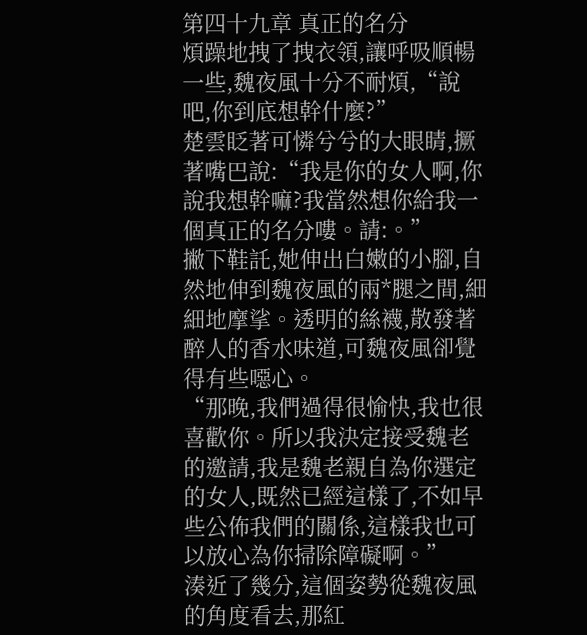第四十九章 真正的名分
煩躁地拽了拽衣領,讓呼吸順暢一些,魏夜風十分不耐煩,“說吧,你到底想幹什麼?”
楚雲眨著可憐兮兮的大眼睛,撅著嘴巴說:“我是你的女人啊,你說我想幹嘛?我當然想你給我一個真正的名分嘍。請:。”
撇下鞋託,她伸出白嫩的小腳,自然地伸到魏夜風的兩*腿之間,細細地摩挲。透明的絲襪,散發著醉人的香水味道,可魏夜風卻覺得有些噁心。
“那晚,我們過得很愉快,我也很喜歡你。所以我決定接受魏老的邀請,我是魏老親自為你選定的女人,既然已經這樣了,不如早些公佈我們的關係,這樣我也可以放心為你掃除障礙啊。”
湊近了幾分,這個姿勢從魏夜風的角度看去,那紅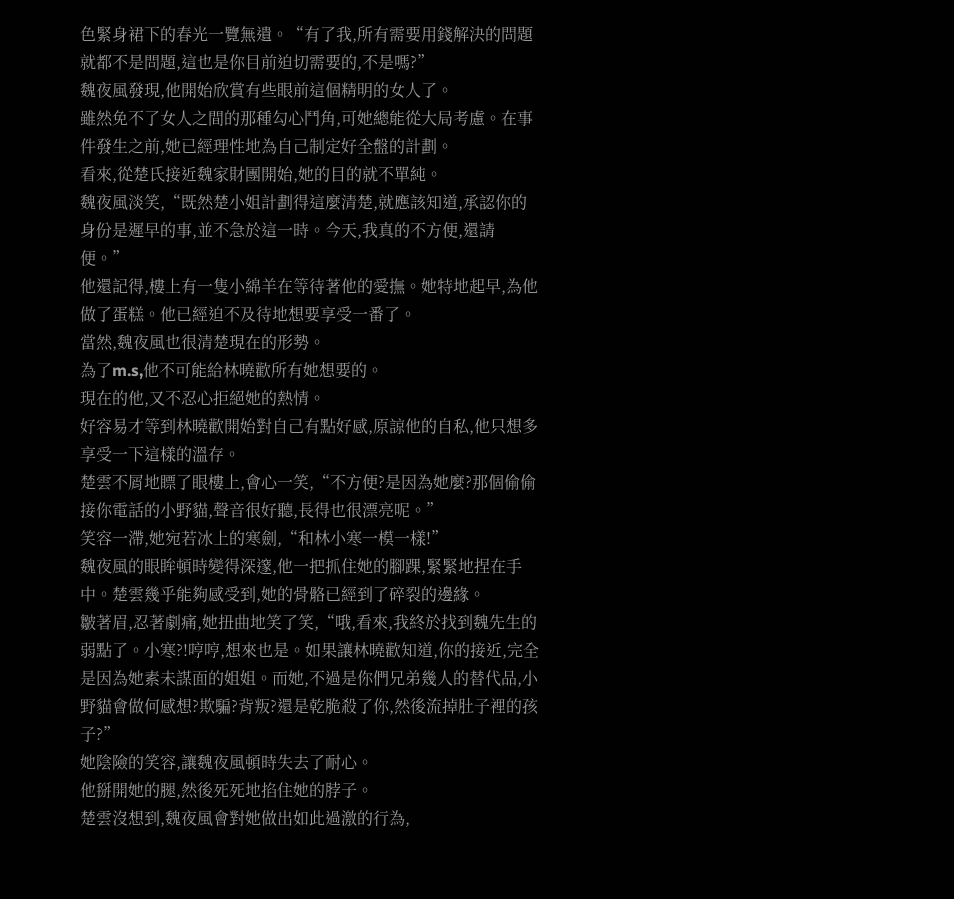色緊身裙下的春光一覽無遺。“有了我,所有需要用錢解決的問題就都不是問題,這也是你目前迫切需要的,不是嗎?”
魏夜風發現,他開始欣賞有些眼前這個精明的女人了。
雖然免不了女人之間的那種勾心鬥角,可她總能從大局考慮。在事件發生之前,她已經理性地為自己制定好全盤的計劃。
看來,從楚氏接近魏家財團開始,她的目的就不單純。
魏夜風淡笑,“既然楚小姐計劃得這麼清楚,就應該知道,承認你的身份是遲早的事,並不急於這一時。今天,我真的不方便,還請便。”
他還記得,樓上有一隻小綿羊在等待著他的愛撫。她特地起早,為他做了蛋糕。他已經迫不及待地想要享受一番了。
當然,魏夜風也很清楚現在的形勢。
為了m.s,他不可能給林曉歡所有她想要的。
現在的他,又不忍心拒絕她的熱情。
好容易才等到林曉歡開始對自己有點好感,原諒他的自私,他只想多享受一下這樣的溫存。
楚雲不屑地瞟了眼樓上,會心一笑,“不方便?是因為她麼?那個偷偷接你電話的小野貓,聲音很好聽,長得也很漂亮呢。”
笑容一滯,她宛若冰上的寒劍,“和林小寒一模一樣!”
魏夜風的眼眸頓時變得深邃,他一把抓住她的腳踝,緊緊地捏在手中。楚雲幾乎能夠感受到,她的骨骼已經到了碎裂的邊緣。
皺著眉,忍著劇痛,她扭曲地笑了笑,“哦,看來,我終於找到魏先生的弱點了。小寒?!哼哼,想來也是。如果讓林曉歡知道,你的接近,完全是因為她素未謀面的姐姐。而她,不過是你們兄弟幾人的替代品,小野貓會做何感想?欺騙?背叛?還是乾脆殺了你,然後流掉肚子裡的孩子?”
她陰險的笑容,讓魏夜風頓時失去了耐心。
他掰開她的腿,然後死死地掐住她的脖子。
楚雲沒想到,魏夜風會對她做出如此過激的行為,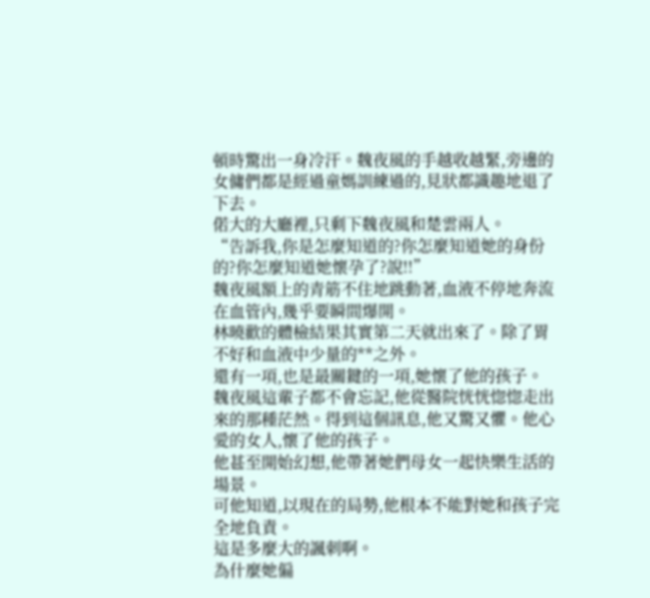頓時驚出一身冷汗。魏夜風的手越收越緊,旁邊的女傭們都是經過童媽訓練過的,見狀都識趣地退了下去。
偌大的大廳裡,只剩下魏夜風和楚雲兩人。
“告訴我,你是怎麼知道的?你怎麼知道她的身份的?你怎麼知道她懷孕了?說!!”
魏夜風額上的青筋不住地跳動著,血液不停地奔流在血管內,幾乎要瞬間爆開。
林曉歡的體檢結果其實第二天就出來了。除了胃不好和血液中少量的**之外。
還有一項,也是最關鍵的一項,她懷了他的孩子。
魏夜風這輩子都不會忘記,他從醫院恍恍惚惚走出來的那種茫然。得到這個訊息,他又驚又懼。他心愛的女人,懷了他的孩子。
他甚至開始幻想,他帶著她們母女一起快樂生活的場景。
可他知道,以現在的局勢,他根本不能對她和孩子完全地負責。
這是多麼大的諷刺啊。
為什麼她偏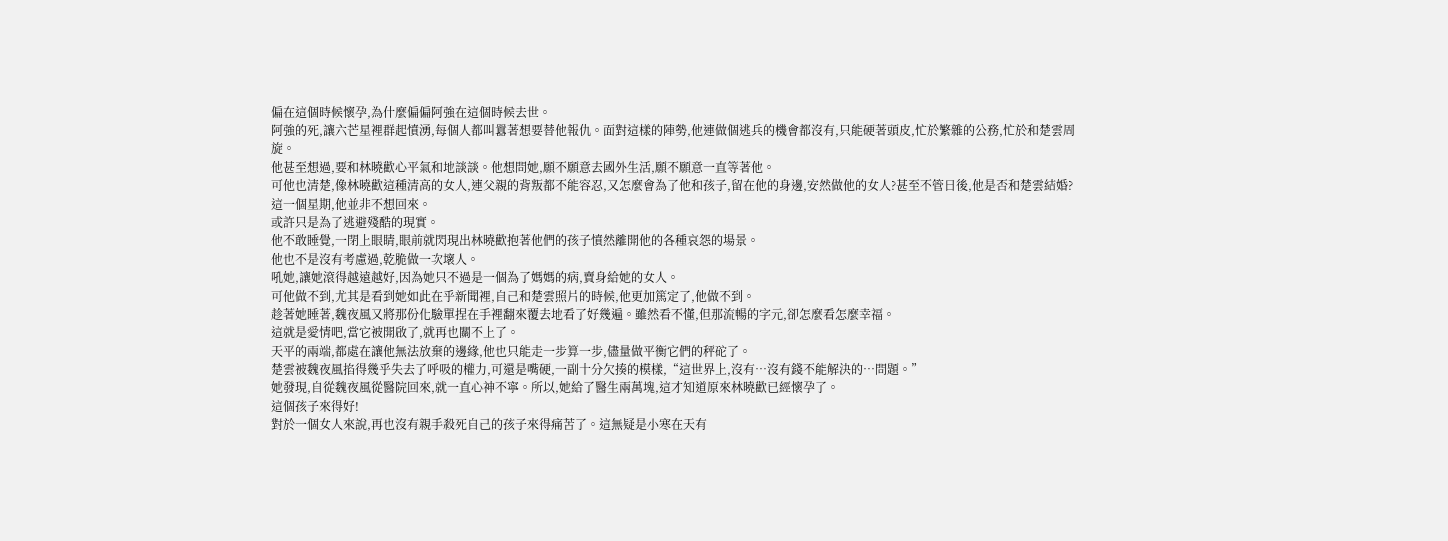偏在這個時候懷孕,為什麼偏偏阿強在這個時候去世。
阿強的死,讓六芒星裡群起憤湧,每個人都叫囂著想要替他報仇。面對這樣的陣勢,他連做個逃兵的機會都沒有,只能硬著頭皮,忙於繁雜的公務,忙於和楚雲周旋。
他甚至想過,要和林曉歡心平氣和地談談。他想問她,願不願意去國外生活,願不願意一直等著他。
可他也清楚,像林曉歡這種清高的女人,連父親的背叛都不能容忍,又怎麼會為了他和孩子,留在他的身邊,安然做他的女人?甚至不管日後,他是否和楚雲結婚?
這一個星期,他並非不想回來。
或許只是為了逃避殘酷的現實。
他不敢睡覺,一閉上眼睛,眼前就閃現出林曉歡抱著他們的孩子憤然離開他的各種哀怨的場景。
他也不是沒有考慮過,乾脆做一次壞人。
吼她,讓她滾得越遠越好,因為她只不過是一個為了媽媽的病,賣身給她的女人。
可他做不到,尤其是看到她如此在乎新聞裡,自己和楚雲照片的時候,他更加篤定了,他做不到。
趁著她睡著,魏夜風又將那份化驗單捏在手裡翻來覆去地看了好幾遍。雖然看不懂,但那流暢的字元,卻怎麼看怎麼幸福。
這就是愛情吧,當它被開啟了,就再也關不上了。
天平的兩端,都處在讓他無法放棄的邊緣,他也只能走一步算一步,儘量做平衡它們的秤砣了。
楚雲被魏夜風掐得幾乎失去了呼吸的權力,可還是嘴硬,一副十分欠揍的模樣,“這世界上,沒有…沒有錢不能解決的…問題。”
她發現,自從魏夜風從醫院回來,就一直心神不寧。所以,她給了醫生兩萬塊,這才知道原來林曉歡已經懷孕了。
這個孩子來得好!
對於一個女人來說,再也沒有親手殺死自己的孩子來得痛苦了。這無疑是小寒在天有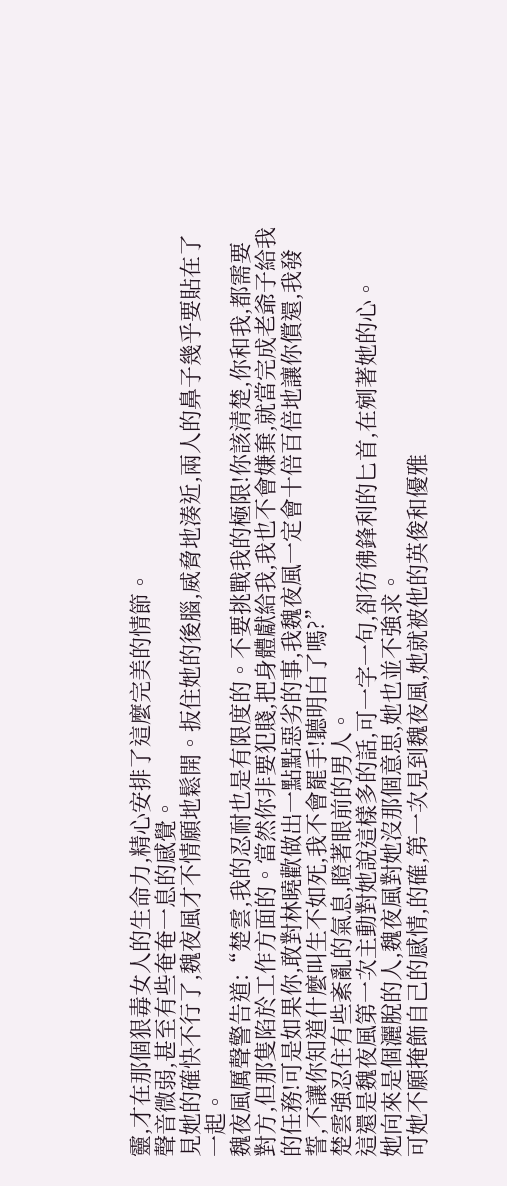靈,才在那個狠毒女人的生命力,精心安排了這麼完美的情節。
聲音微弱,甚至有些奄奄一息的感覺。
見她的確快不行了,魏夜風才不情願地鬆開。扳住她的後腦,威脅地湊近,兩人的鼻子幾乎要貼在了一起。
魏夜風厲聲警告道:“楚雲,我的忍耐也是有限度的。不要挑戰我的極限!你該清楚,你和我,都需要對方,但那隻陷於工作方面的。當然你非要犯賤,把身體獻給我,我也不會嫌棄,就當完成老爺子給我的任務!可是如果你,敢對林曉歡做出一點點惡劣的事,我魏夜風一定會十倍百倍地讓你償還,我發誓,不讓你知道什麼叫生不如死,我不會罷手!聽明白了嗎?”
楚雲強忍住有些紊亂的氣息,瞪著眼前的男人。
這還是魏夜風第一次主動對她說這樣多的話,可一字一句,卻彷彿鋒利的匕首,在剜著她的心。
她向來是個灑脫的人,魏夜風對她沒那個意思,她也並不強求。
可她不願掩飾自己的感情,的確,第一次見到魏夜風,她就被他的英俊和優雅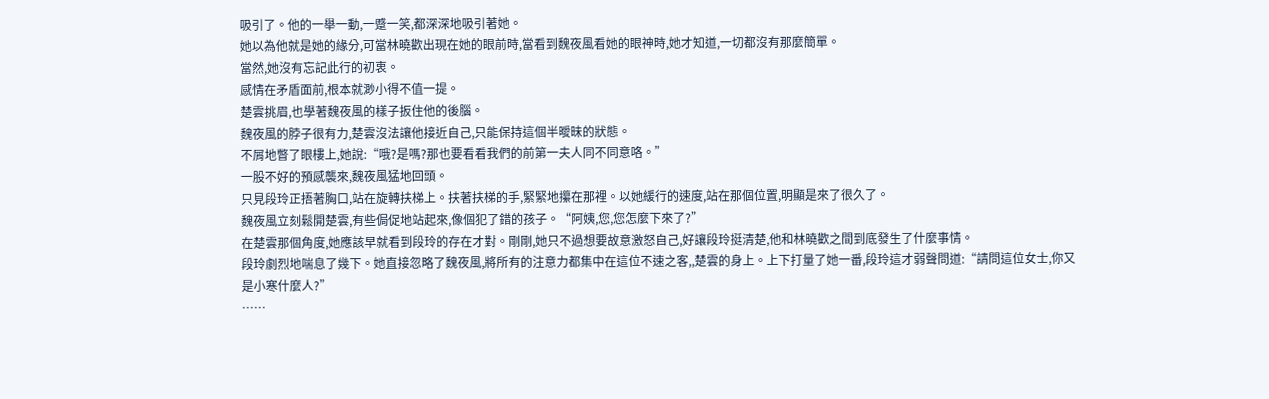吸引了。他的一舉一動,一蹙一笑,都深深地吸引著她。
她以為他就是她的緣分,可當林曉歡出現在她的眼前時,當看到魏夜風看她的眼神時,她才知道,一切都沒有那麼簡單。
當然,她沒有忘記此行的初衷。
感情在矛盾面前,根本就渺小得不值一提。
楚雲挑眉,也學著魏夜風的樣子扳住他的後腦。
魏夜風的脖子很有力,楚雲沒法讓他接近自己,只能保持這個半曖昧的狀態。
不屑地瞥了眼樓上,她說:“哦?是嗎?那也要看看我們的前第一夫人同不同意咯。”
一股不好的預感襲來,魏夜風猛地回頭。
只見段玲正捂著胸口,站在旋轉扶梯上。扶著扶梯的手,緊緊地攥在那裡。以她緩行的速度,站在那個位置,明顯是來了很久了。
魏夜風立刻鬆開楚雲,有些侷促地站起來,像個犯了錯的孩子。“阿姨,您,您怎麼下來了?”
在楚雲那個角度,她應該早就看到段玲的存在才對。剛剛,她只不過想要故意激怒自己,好讓段玲挺清楚,他和林曉歡之間到底發生了什麼事情。
段玲劇烈地喘息了幾下。她直接忽略了魏夜風,將所有的注意力都集中在這位不速之客,,楚雲的身上。上下打量了她一番,段玲這才弱聲問道:“請問這位女士,你又是小寒什麼人?”
……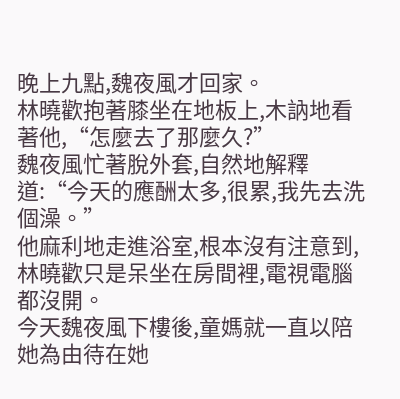晚上九點,魏夜風才回家。
林曉歡抱著膝坐在地板上,木訥地看著他,“怎麼去了那麼久?”
魏夜風忙著脫外套,自然地解釋道:“今天的應酬太多,很累,我先去洗個澡。”
他麻利地走進浴室,根本沒有注意到,林曉歡只是呆坐在房間裡,電視電腦都沒開。
今天魏夜風下樓後,童媽就一直以陪她為由待在她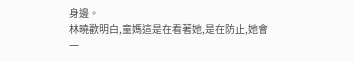身邊。
林曉歡明白,童媽這是在看著她,是在防止,她會一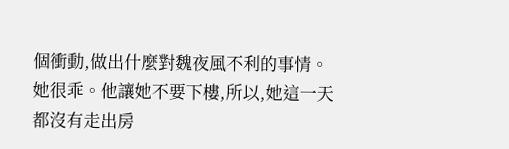個衝動,做出什麼對魏夜風不利的事情。
她很乖。他讓她不要下樓,所以,她這一天都沒有走出房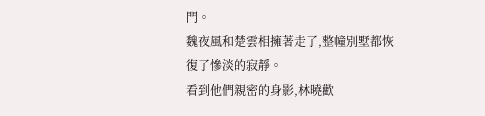門。
魏夜風和楚雲相擁著走了,整幢別墅都恢復了慘淡的寂靜。
看到他們親密的身影,林曉歡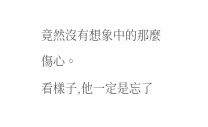竟然沒有想象中的那麼傷心。
看樣子,他一定是忘了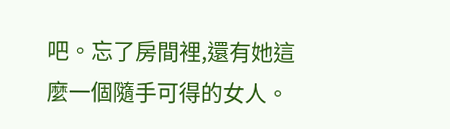吧。忘了房間裡,還有她這麼一個隨手可得的女人。